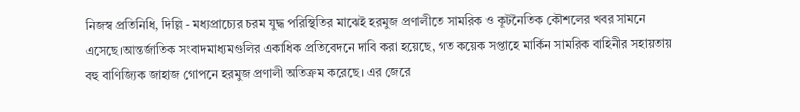নিজস্ব প্রতিনিধি, দিল্লি - মধ্যপ্রাচ্যের চরম যুদ্ধ পরিস্থিতির মাঝেই হরমুজ প্রণালীতে সামরিক ও কূটনৈতিক কৌশলের খবর সামনে এসেছে।আন্তর্জাতিক সংবাদমাধ্যমগুলির একাধিক প্রতিবেদনে দাবি করা হয়েছে, গত কয়েক সপ্তাহে মার্কিন সামরিক বাহিনীর সহায়তায় বহু বাণিজ্যিক জাহাজ গোপনে হরমুজ প্রণালী অতিক্রম করেছে। এর জেরে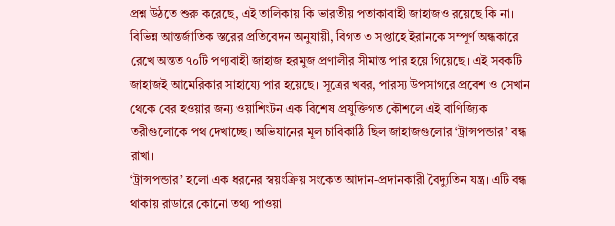প্রশ্ন উঠতে শুরু করেছে, এই তালিকায় কি ভারতীয় পতাকাবাহী জাহাজও রয়েছে কি না।
বিভিন্ন আন্তর্জাতিক স্তরের প্রতিবেদন অনুযায়ী, বিগত ৩ সপ্তাহে ইরানকে সম্পূর্ণ অন্ধকারে রেখে অন্তত ৭০টি পণ্যবাহী জাহাজ হরমুজ প্রণালীর সীমান্ত পার হয়ে গিয়েছে। এই সবকটি জাহাজই আমেরিকার সাহায্যে পার হয়েছে। সূত্রের খবর, পারস্য উপসাগরে প্রবেশ ও সেখান থেকে বের হওয়ার জন্য ওয়াশিংটন এক বিশেষ প্রযুক্তিগত কৌশলে এই বাণিজ্যিক তরীগুলোকে পথ দেখাচ্ছে। অভিযানের মূল চাবিকাঠি ছিল জাহাজগুলোর ‘ট্রান্সপন্ডার’ বন্ধ রাখা।
‘ট্রান্সপন্ডার’ হলো এক ধরনের স্বয়ংক্রিয় সংকেত আদান-প্রদানকারী বৈদ্যুতিন যন্ত্র। এটি বন্ধ থাকায় রাডারে কোনো তথ্য পাওয়া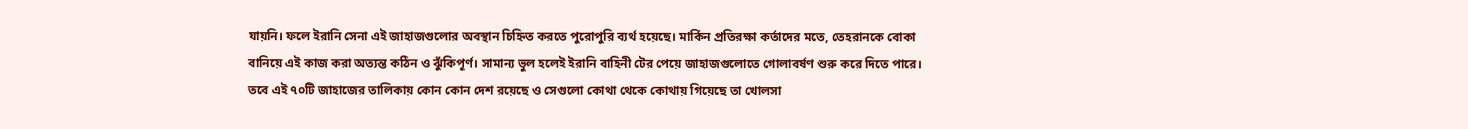যায়নি। ফলে ইরানি সেনা এই জাহাজগুলোর অবস্থান চিহ্নিত করতে পুরোপুরি ব্যর্থ হয়েছে। মার্কিন প্রতিরক্ষা কর্তাদের মতে, তেহরানকে বোকা বানিয়ে এই কাজ করা অত্যন্ত কঠিন ও ঝুঁকিপূর্ণ। সামান্য ভুল হলেই ইরানি বাহিনী টের পেয়ে জাহাজগুলোতে গোলাবর্ষণ শুরু করে দিতে পারে।
তবে এই ৭০টি জাহাজের তালিকায় কোন কোন দেশ রয়েছে ও সেগুলো কোথা থেকে কোথায় গিয়েছে তা খোলসা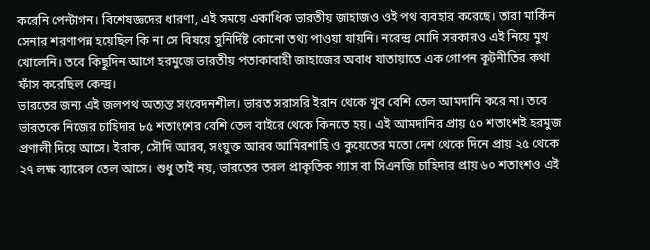করেনি পেন্টাগন। বিশেষজ্ঞদের ধারণা, এই সময়ে একাধিক ভারতীয় জাহাজও ওই পথ ব্যবহার করেছে। তারা মার্কিন সেনার শরণাপন্ন হয়েছিল কি না সে বিষয়ে সুনির্দিষ্ট কোনো তথ্য পাওয়া যায়নি। নরেন্দ্র মোদি সরকারও এই নিয়ে মুখ খোলেনি। তবে কিছুদিন আগে হরমুজে ভারতীয় পতাকাবাহী জাহাজের অবাধ যাতায়াতে এক গোপন কূটনীতির কথা ফাঁস করেছিল কেন্দ্র।
ভারতের জন্য এই জলপথ অত্যন্ত সংবেদনশীল। ভারত সরাসরি ইরান থেকে খুব বেশি তেল আমদানি করে না। তবে ভারতকে নিজের চাহিদার ৮৫ শতাংশের বেশি তেল বাইরে থেকে কিনতে হয়। এই আমদানির প্রায় ৫০ শতাংশই হরমুজ প্রণালী দিয়ে আসে। ইরাক, সৌদি আরব, সংযুক্ত আরব আমিরশাহি ও কুয়েতের মতো দেশ থেকে দিনে প্রায় ২৫ থেকে ২৭ লক্ষ ব্যারেল তেল আসে। শুধু তাই নয়, ভারতের তরল প্রাকৃতিক গ্যাস বা সিএনজি চাহিদার প্রায় ৬০ শতাংশও এই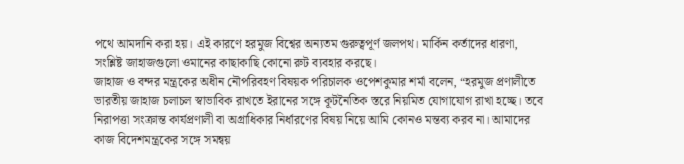পথে আমদানি করা হয়। এই কারণে হরমুজ বিশ্বের অন্যতম গুরুত্বপূর্ণ জলপথ। মার্কিন কর্তাদের ধারণা, সংশ্লিষ্ট জাহাজগুলো ওমানের কাছাকাছি কোনো রুট ব্যবহার করছে।
জাহাজ ও বন্দর মন্ত্রকের অধীন নৌপরিবহণ বিষয়ক পরিচালক ওপেশকুমার শর্মা বলেন, “হরমুজ প্রণালীতে ভারতীয় জাহাজ চলাচল স্বাভাবিক রাখতে ইরানের সঙ্গে কূটনৈতিক স্তরে নিয়মিত যোগাযোগ রাখা হচ্ছে। তবে নিরাপত্তা সংক্রান্ত কার্যপ্রণালী বা অগ্রাধিকার নির্ধারণের বিষয় নিয়ে আমি কোনও মন্তব্য করব না। আমাদের কাজ বিদেশমন্ত্রকের সঙ্গে সমন্বয়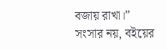বজায় রাখা।”
সংসার নয়, বইয়ের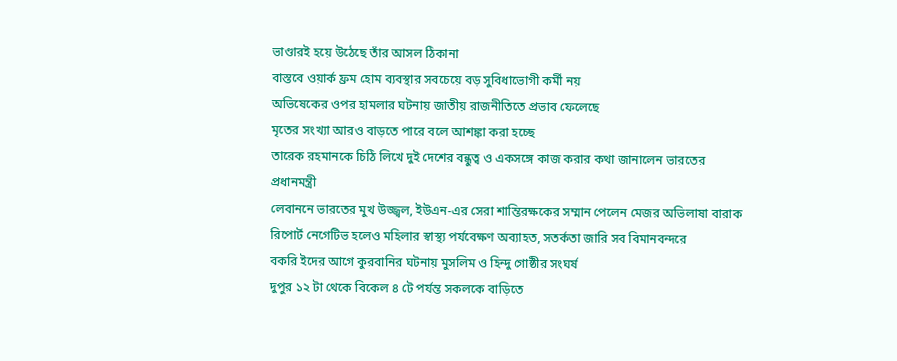ভাণ্ডারই হয়ে উঠেছে তাঁর আসল ঠিকানা
বাস্তবে ওয়ার্ক ফ্রম হোম ব্যবস্থার সবচেয়ে বড় সুবিধাভোগী কর্মী নয়
অভিষেকের ওপর হামলার ঘটনায় জাতীয় রাজনীতিতে প্রভাব ফেলেছে
মৃতের সংখ্যা আরও বাড়তে পারে বলে আশঙ্কা করা হচ্ছে
তারেক রহমানকে চিঠি লিখে দুই দেশের বন্ধুত্ব ও একসঙ্গে কাজ করার কথা জানালেন ভারতের প্রধানমন্ত্রী
লেবাননে ভারতের মুখ উজ্জ্বল, ইউএন-এর সেরা শান্তিরক্ষকের সম্মান পেলেন মেজর অভিলাষা বারাক
রিপোর্ট নেগেটিভ হলেও মহিলার স্বাস্থ্য পর্যবেক্ষণ অব্যাহত, সতর্কতা জারি সব বিমানবন্দরে
বকরি ইদের আগে কুরবানির ঘটনায় মুসলিম ও হিন্দু গোষ্ঠীর সংঘর্ষ
দুপুর ১২ টা থেকে বিকেল ৪ টে পর্যন্ত সকলকে বাড়িতে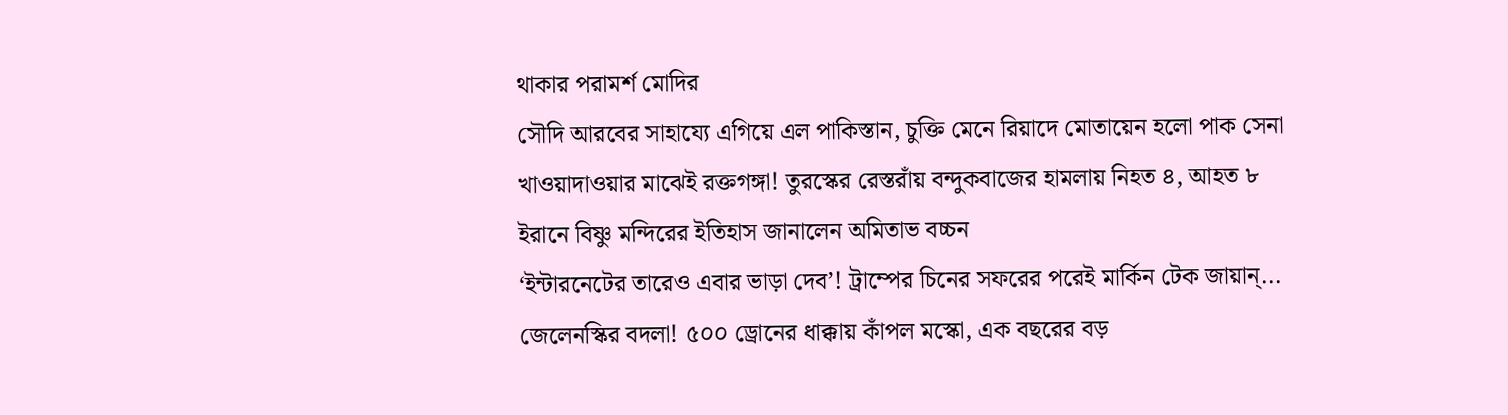থাকার পরামর্শ মোদির
সৌদি আরবের সাহায্যে এগিয়ে এল পাকিস্তান, চুক্তি মেনে রিয়াদে মোতায়েন হলো পাক সেনা
খাওয়াদাওয়ার মাঝেই রক্তগঙ্গা! তুরস্কের রেস্তরাঁয় বন্দুকবাজের হামলায় নিহত ৪, আহত ৮
ইরানে বিষ্ণু মন্দিরের ইতিহাস জানালেন অমিতাভ বচ্চন
‘ইন্টারনেটের তারেও এবার ভাড়া দেব’! ট্রাম্পের চিনের সফরের পরেই মার্কিন টেক জায়ান্...
জেলেনস্কির বদলা! ৫০০ ড্রোনের ধাক্কায় কাঁপল মস্কো, এক বছরের বড়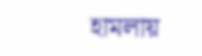হামলায়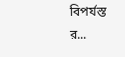বিপর্যস্ত র...